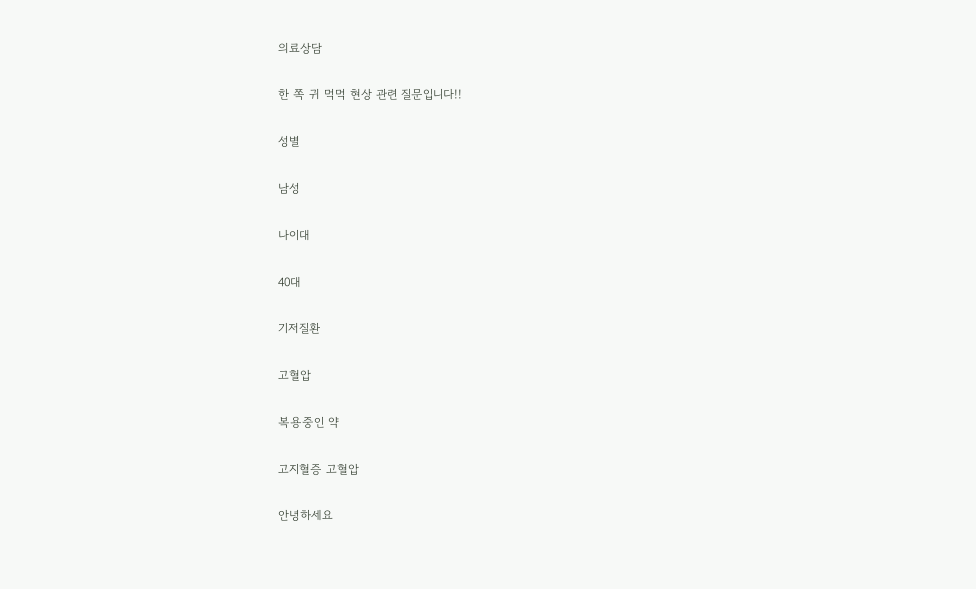의료상담

한 쪽 귀 먹먹 현상 관련 질문입니다!!

성별

남성

나이대

40대

기저질환

고혈압

복용중인 약

고지혈증 고혈압

안녕하세요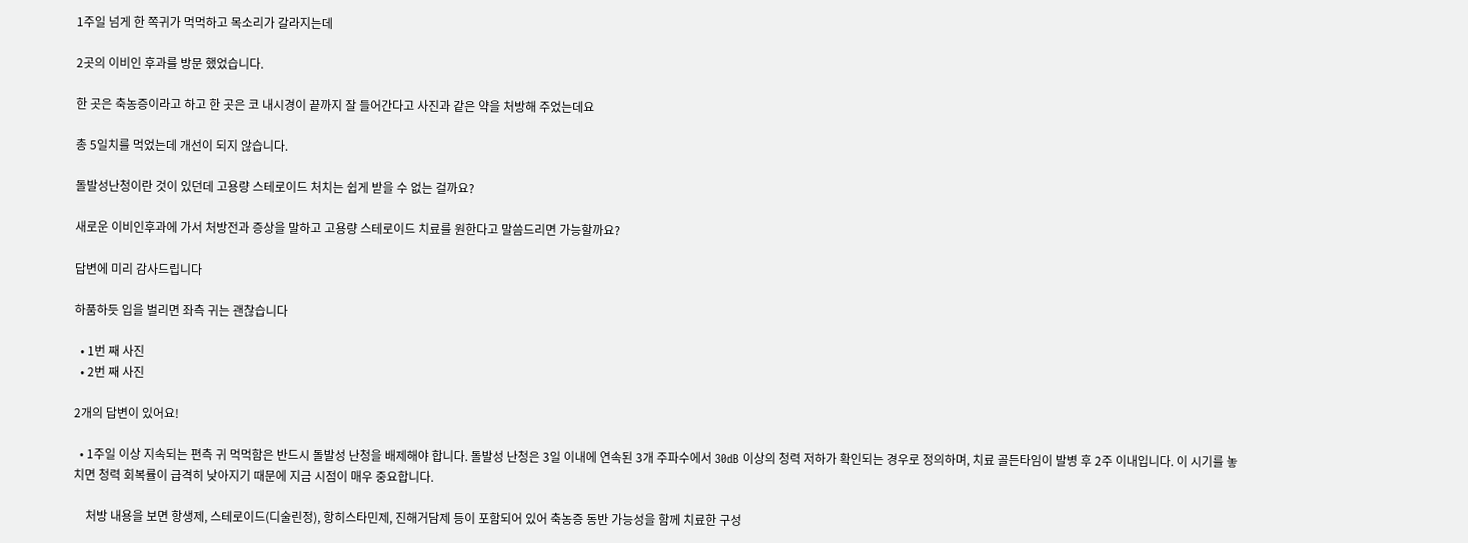1주일 넘게 한 쪽귀가 먹먹하고 목소리가 갈라지는데

2곳의 이비인 후과를 방문 했었습니다.

한 곳은 축농증이라고 하고 한 곳은 코 내시경이 끝까지 잘 들어간다고 사진과 같은 약을 처방해 주었는데요

총 5일치를 먹었는데 개선이 되지 않습니다.

돌발성난청이란 것이 있던데 고용량 스테로이드 처치는 쉽게 받을 수 없는 걸까요?

새로운 이비인후과에 가서 처방전과 증상을 말하고 고용량 스테로이드 치료를 원한다고 말씀드리면 가능할까요?

답변에 미리 감사드립니다

하품하듯 입을 벌리면 좌측 귀는 괜찮습니다

  • 1번 째 사진
  • 2번 째 사진

2개의 답변이 있어요!

  • 1주일 이상 지속되는 편측 귀 먹먹함은 반드시 돌발성 난청을 배제해야 합니다. 돌발성 난청은 3일 이내에 연속된 3개 주파수에서 30dB 이상의 청력 저하가 확인되는 경우로 정의하며, 치료 골든타임이 발병 후 2주 이내입니다. 이 시기를 놓치면 청력 회복률이 급격히 낮아지기 때문에 지금 시점이 매우 중요합니다.

    처방 내용을 보면 항생제, 스테로이드(디술린정), 항히스타민제, 진해거담제 등이 포함되어 있어 축농증 동반 가능성을 함께 치료한 구성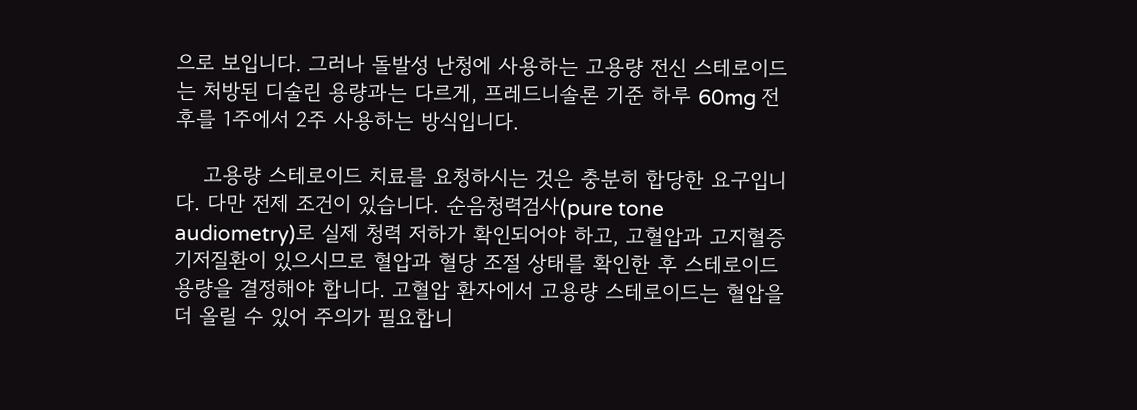으로 보입니다. 그러나 돌발성 난청에 사용하는 고용량 전신 스테로이드는 처방된 디술린 용량과는 다르게, 프레드니솔론 기준 하루 60mg 전후를 1주에서 2주 사용하는 방식입니다.

    고용량 스테로이드 치료를 요청하시는 것은 충분히 합당한 요구입니다. 다만 전제 조건이 있습니다. 순음청력검사(pure tone audiometry)로 실제 청력 저하가 확인되어야 하고, 고혈압과 고지혈증 기저질환이 있으시므로 혈압과 혈당 조절 상태를 확인한 후 스테로이드 용량을 결정해야 합니다. 고혈압 환자에서 고용량 스테로이드는 혈압을 더 올릴 수 있어 주의가 필요합니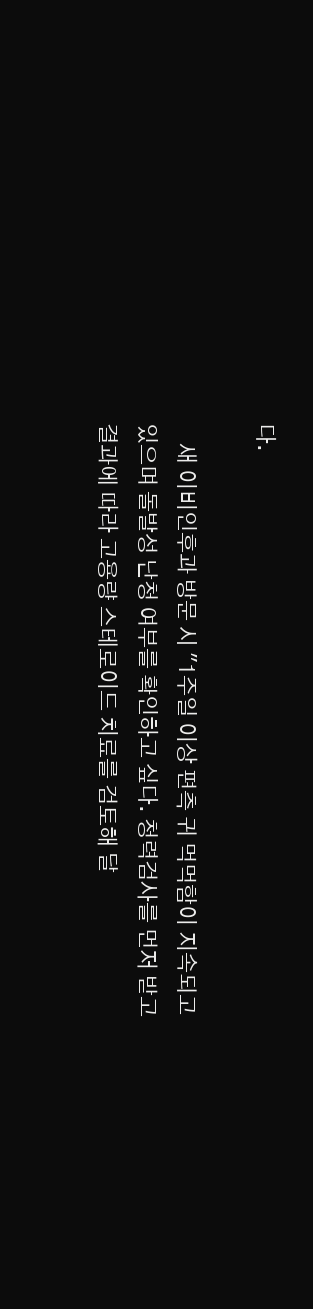다.

    새 이비인후과 방문 시 "1주일 이상 편측 귀 먹먹함이 지속되고 있으며 돌발성 난청 여부를 확인하고 싶다. 청력검사를 먼저 받고 결과에 따라 고용량 스테로이드 치료를 검토해 달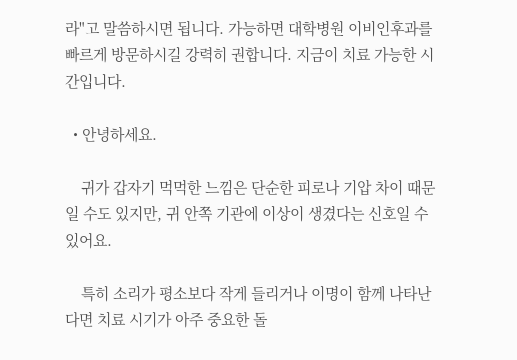라"고 말씀하시면 됩니다. 가능하면 대학병원 이비인후과를 빠르게 방문하시길 강력히 권합니다. 지금이 치료 가능한 시간입니다.

  • 안녕하세요.

    귀가 갑자기 먹먹한 느낌은 단순한 피로나 기압 차이 때문일 수도 있지만, 귀 안쪽 기관에 이상이 생겼다는 신호일 수 있어요.

    특히 소리가 평소보다 작게 들리거나 이명이 함께 나타난다면 치료 시기가 아주 중요한 돌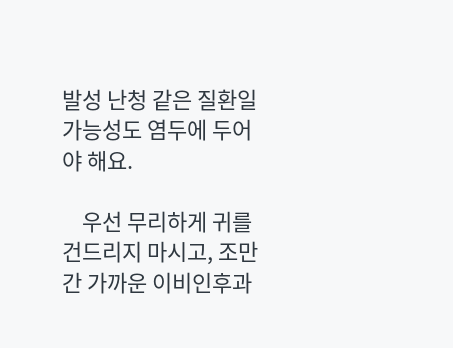발성 난청 같은 질환일 가능성도 염두에 두어야 해요.

    우선 무리하게 귀를 건드리지 마시고, 조만간 가까운 이비인후과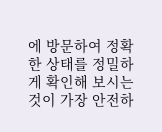에 방문하여 정확한 상태를 정밀하게 확인해 보시는 것이 가장 안전하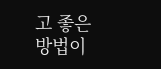고 좋은 방법이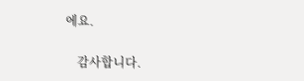에요.

    감사합니다.